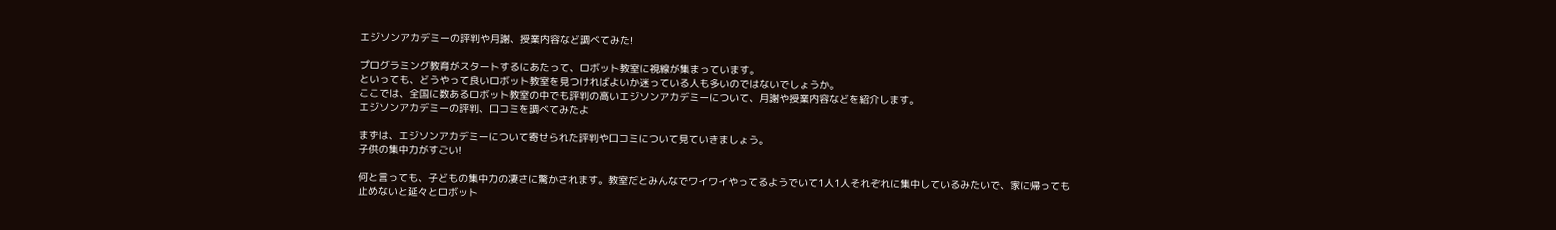エジソンアカデミーの評判や月謝、授業内容など調べてみた!

プログラミング教育がスタートするにあたって、ロボット教室に視線が集まっています。
といっても、どうやって良いロボット教室を見つければよいか迷っている人も多いのではないでしょうか。
ここでは、全国に数あるロボット教室の中でも評判の高いエジソンアカデミーについて、月謝や授業内容などを紹介します。
エジソンアカデミーの評判、口コミを調べてみたよ

まずは、エジソンアカデミーについて寄せられた評判や口コミについて見ていきましょう。
子供の集中力がすごい!

何と言っても、子どもの集中力の凄さに驚かされます。教室だとみんなでワイワイやってるようでいて1人1人それぞれに集中しているみたいで、家に帰っても止めないと延々とロボット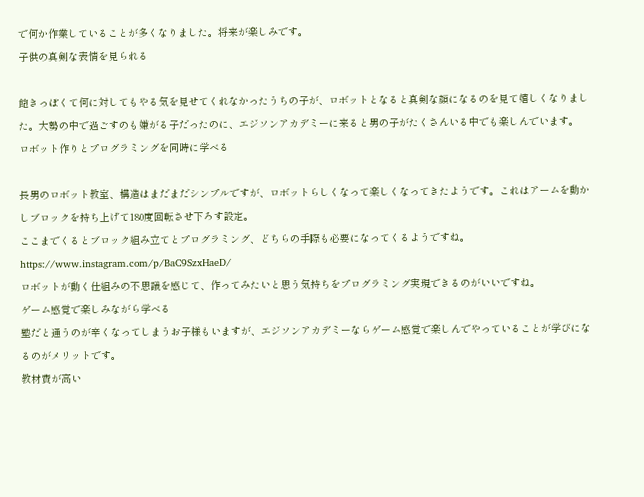で何か作業していることが多くなりました。将来が楽しみです。
子供の真剣な表情を見られる

飽きっぽくて何に対してもやる気を見せてくれなかったうちの子が、ロボットとなると真剣な顔になるのを見て嬉しくなりました。大勢の中で過ごすのも嫌がる子だったのに、エジソンアカデミーに来ると男の子がたくさんいる中でも楽しんでいます。
ロボット作りとプログラミングを同時に学べる

長男のロボット教室、構造はまだまだシンプルですが、ロボットらしくなって楽しくなってきたようです。これはアームを動かしブロックを持ち上げて180度回転させ下ろす設定。
ここまでくるとブロック組み立てとプログラミング、どちらの手際も必要になってくるようですね。
https://www.instagram.com/p/BaC9SzxHaeD/
ロボットが動く仕組みの不思議を感じて、作ってみたいと思う気持ちをプログラミング実現できるのがいいですね。
ゲーム感覚で楽しみながら学べる
塾だと通うのが辛くなってしまうお子様もいますが、エジソンアカデミーならゲーム感覚で楽しんでやっていることが学びになるのがメリットです。
教材費が高い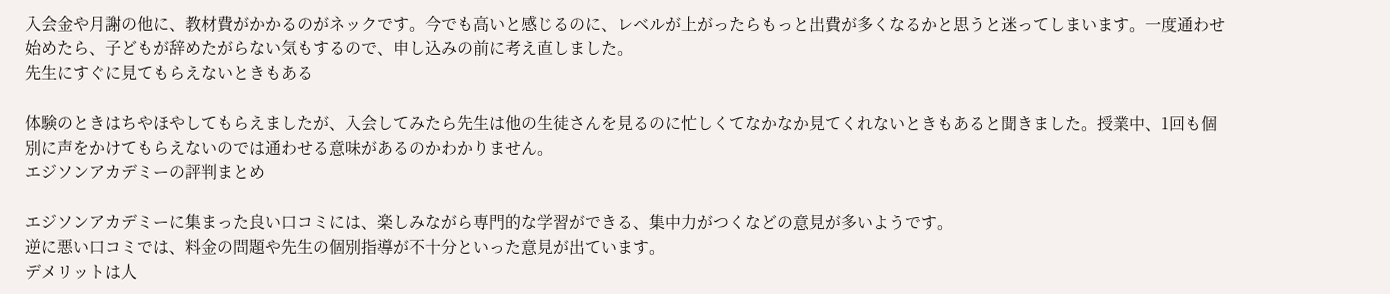入会金や月謝の他に、教材費がかかるのがネックです。今でも高いと感じるのに、レベルが上がったらもっと出費が多くなるかと思うと迷ってしまいます。一度通わせ始めたら、子どもが辞めたがらない気もするので、申し込みの前に考え直しました。
先生にすぐに見てもらえないときもある

体験のときはちやほやしてもらえましたが、入会してみたら先生は他の生徒さんを見るのに忙しくてなかなか見てくれないときもあると聞きました。授業中、1回も個別に声をかけてもらえないのでは通わせる意味があるのかわかりません。
エジソンアカデミーの評判まとめ

エジソンアカデミーに集まった良い口コミには、楽しみながら専門的な学習ができる、集中力がつくなどの意見が多いようです。
逆に悪い口コミでは、料金の問題や先生の個別指導が不十分といった意見が出ています。
デメリットは人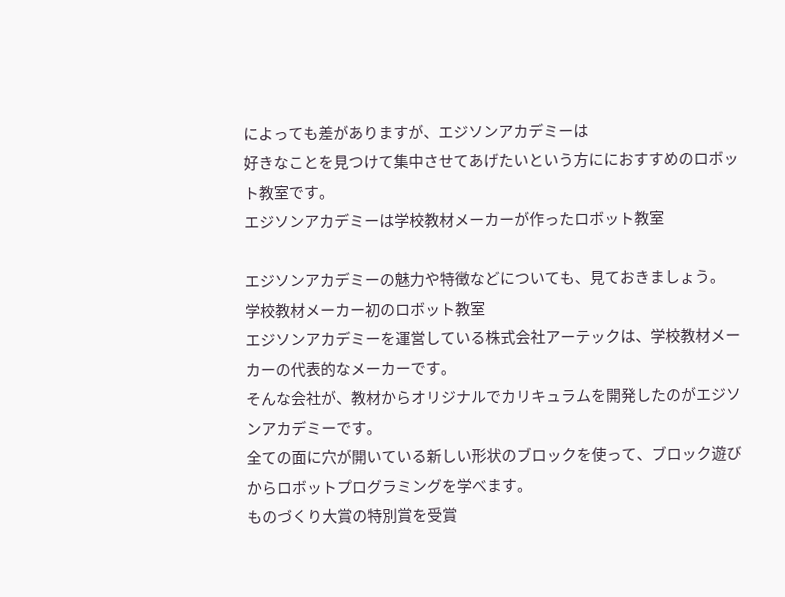によっても差がありますが、エジソンアカデミーは
好きなことを見つけて集中させてあげたいという方ににおすすめのロボット教室です。
エジソンアカデミーは学校教材メーカーが作ったロボット教室

エジソンアカデミーの魅力や特徴などについても、見ておきましょう。
学校教材メーカー初のロボット教室
エジソンアカデミーを運営している株式会社アーテックは、学校教材メーカーの代表的なメーカーです。
そんな会社が、教材からオリジナルでカリキュラムを開発したのがエジソンアカデミーです。
全ての面に穴が開いている新しい形状のブロックを使って、ブロック遊びからロボットプログラミングを学べます。
ものづくり大賞の特別賞を受賞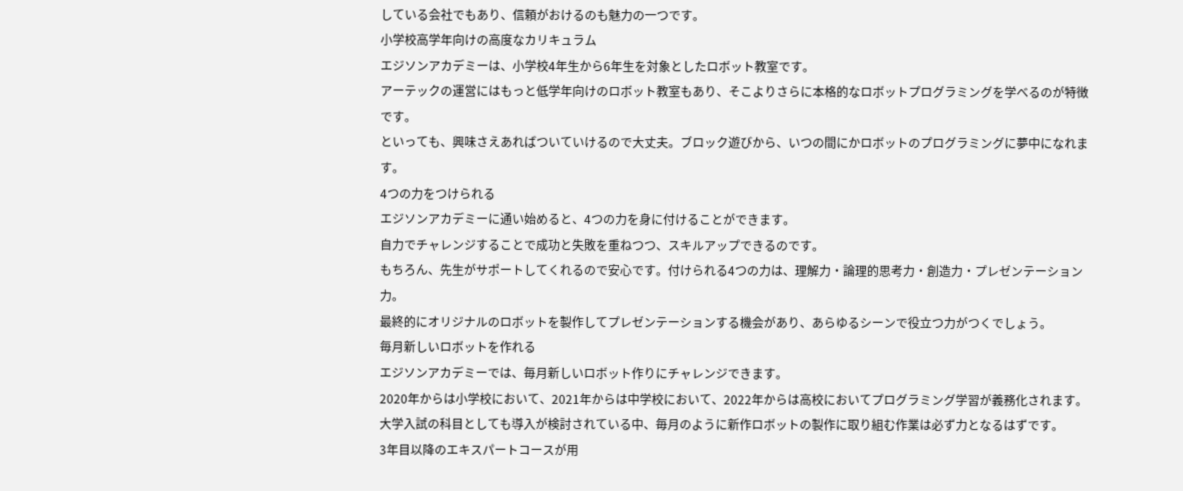している会社でもあり、信頼がおけるのも魅力の一つです。
小学校高学年向けの高度なカリキュラム
エジソンアカデミーは、小学校4年生から6年生を対象としたロボット教室です。
アーテックの運営にはもっと低学年向けのロボット教室もあり、そこよりさらに本格的なロボットプログラミングを学べるのが特徴です。
といっても、興味さえあればついていけるので大丈夫。ブロック遊びから、いつの間にかロボットのプログラミングに夢中になれます。
4つの力をつけられる
エジソンアカデミーに通い始めると、4つの力を身に付けることができます。
自力でチャレンジすることで成功と失敗を重ねつつ、スキルアップできるのです。
もちろん、先生がサポートしてくれるので安心です。付けられる4つの力は、理解力・論理的思考力・創造力・プレゼンテーション力。
最終的にオリジナルのロボットを製作してプレゼンテーションする機会があり、あらゆるシーンで役立つ力がつくでしょう。
毎月新しいロボットを作れる
エジソンアカデミーでは、毎月新しいロボット作りにチャレンジできます。
2020年からは小学校において、2021年からは中学校において、2022年からは高校においてプログラミング学習が義務化されます。
大学入試の科目としても導入が検討されている中、毎月のように新作ロボットの製作に取り組む作業は必ず力となるはずです。
3年目以降のエキスパートコースが用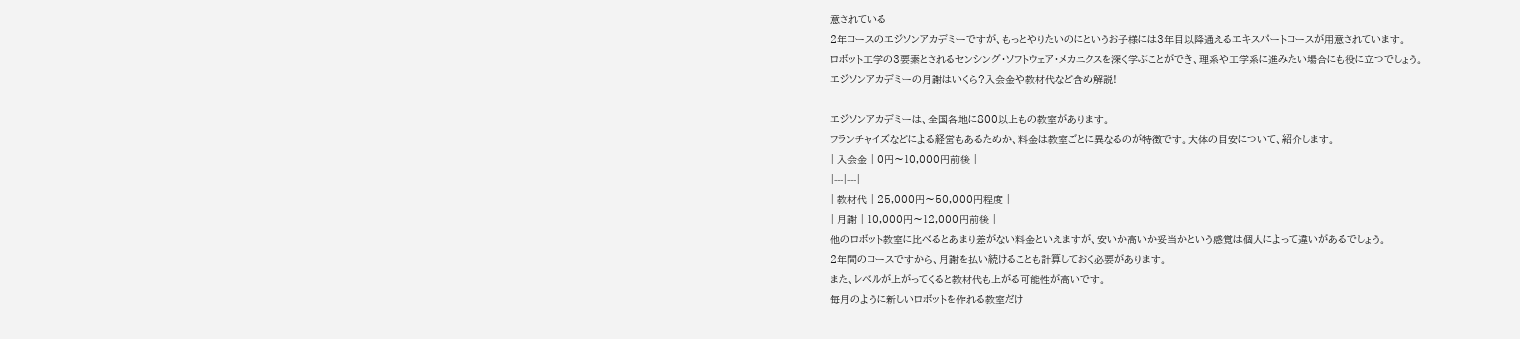意されている
2年コースのエジソンアカデミーですが、もっとやりたいのにというお子様には3年目以降通えるエキスパートコースが用意されています。
ロボット工学の3要素とされるセンシング・ソフトウェア・メカニクスを深く学ぶことができ、理系や工学系に進みたい場合にも役に立つでしょう。
エジソンアカデミーの月謝はいくら?入会金や教材代など含め解説!

エジソンアカデミーは、全国各地に800以上もの教室があります。
フランチャイズなどによる経営もあるためか、料金は教室ごとに異なるのが特徴です。大体の目安について、紹介します。
| 入会金 | 0円〜10,000円前後 |
|---|---|
| 教材代 | 25,000円〜50,000円程度 |
| 月謝 | 10,000円〜12,000円前後 |
他のロボット教室に比べるとあまり差がない料金といえますが、安いか高いか妥当かという感覚は個人によって違いがあるでしょう。
2年間のコースですから、月謝を払い続けることも計算しておく必要があります。
また、レベルが上がってくると教材代も上がる可能性が高いです。
毎月のように新しいロボットを作れる教室だけ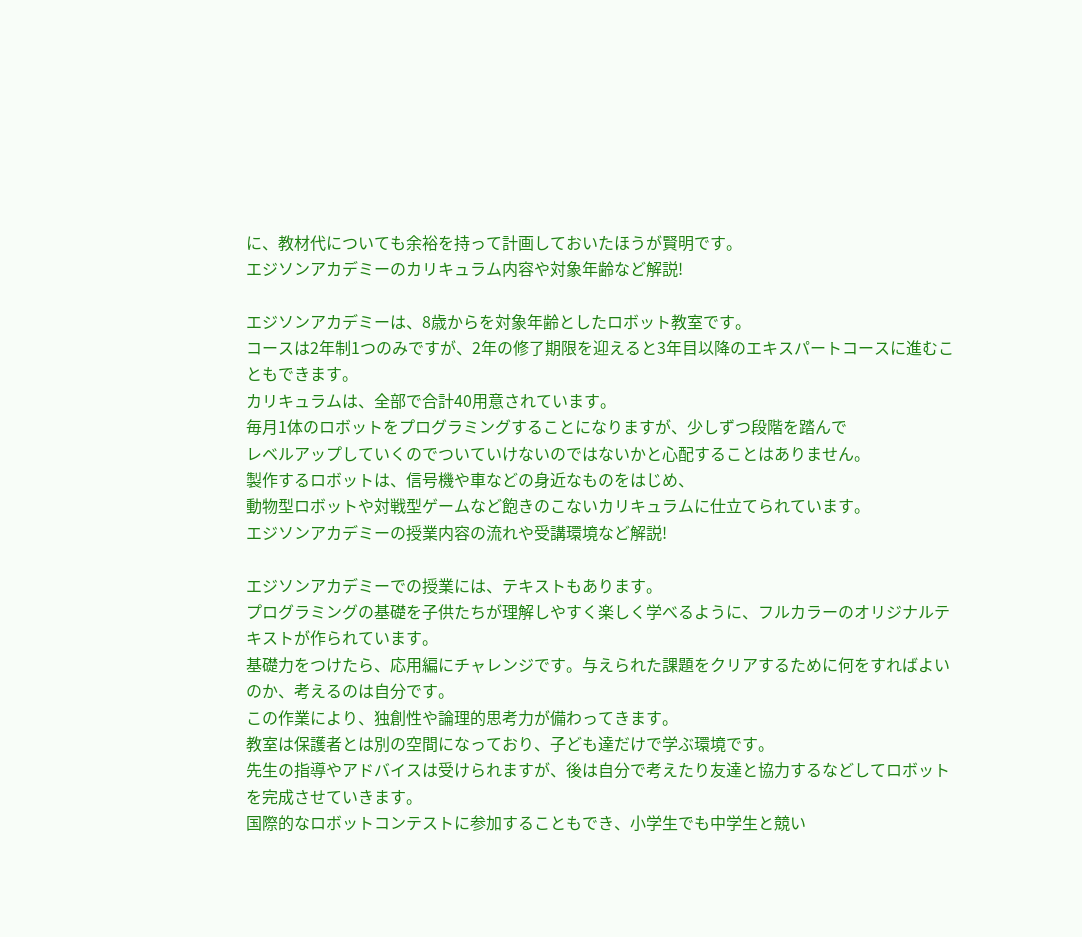に、教材代についても余裕を持って計画しておいたほうが賢明です。
エジソンアカデミーのカリキュラム内容や対象年齢など解説!

エジソンアカデミーは、8歳からを対象年齢としたロボット教室です。
コースは2年制1つのみですが、2年の修了期限を迎えると3年目以降のエキスパートコースに進むこともできます。
カリキュラムは、全部で合計40用意されています。
毎月1体のロボットをプログラミングすることになりますが、少しずつ段階を踏んで
レベルアップしていくのでついていけないのではないかと心配することはありません。
製作するロボットは、信号機や車などの身近なものをはじめ、
動物型ロボットや対戦型ゲームなど飽きのこないカリキュラムに仕立てられています。
エジソンアカデミーの授業内容の流れや受講環境など解説!

エジソンアカデミーでの授業には、テキストもあります。
プログラミングの基礎を子供たちが理解しやすく楽しく学べるように、フルカラーのオリジナルテキストが作られています。
基礎力をつけたら、応用編にチャレンジです。与えられた課題をクリアするために何をすればよいのか、考えるのは自分です。
この作業により、独創性や論理的思考力が備わってきます。
教室は保護者とは別の空間になっており、子ども達だけで学ぶ環境です。
先生の指導やアドバイスは受けられますが、後は自分で考えたり友達と協力するなどしてロボットを完成させていきます。
国際的なロボットコンテストに参加することもでき、小学生でも中学生と競い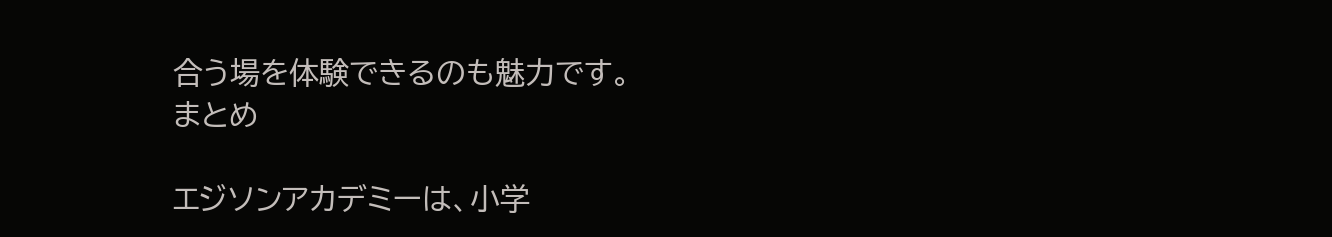合う場を体験できるのも魅力です。
まとめ

エジソンアカデミーは、小学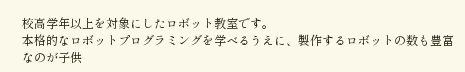校高学年以上を対象にしたロボット教室です。
本格的なロボットプログラミングを学べるうえに、製作するロボットの数も豊富なのが子供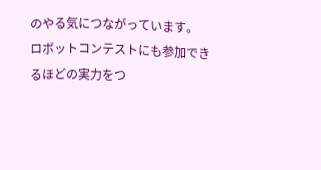のやる気につながっています。
ロボットコンテストにも参加できるほどの実力をつ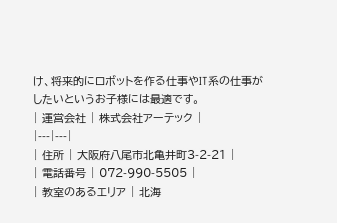け、将来的にロボットを作る仕事やIT系の仕事がしたいというお子様には最適です。
| 運営会社 | 株式会社アーテック |
|---|---|
| 住所 | 大阪府八尾市北亀井町3-2-21 |
| 電話番号 | 072-990-5505 |
| 教室のあるエリア | 北海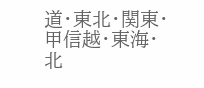道・東北・関東・甲信越・東海・北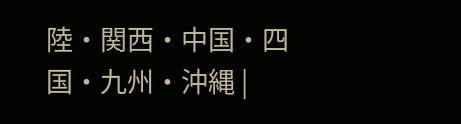陸・関西・中国・四国・九州・沖縄 |